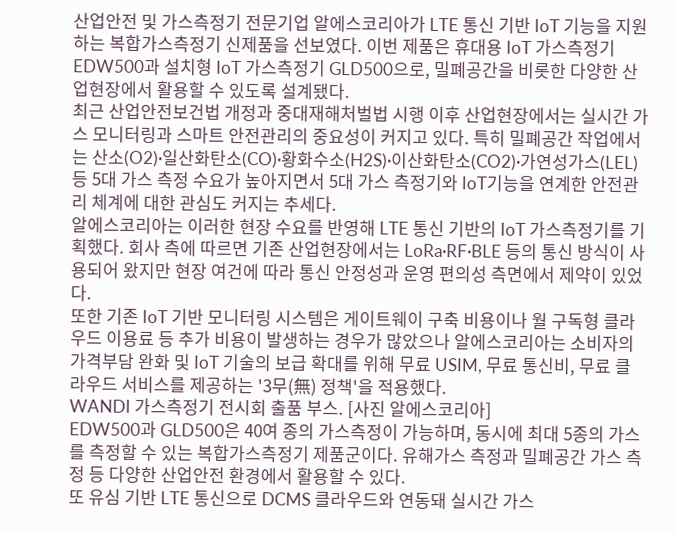산업안전 및 가스측정기 전문기업 알에스코리아가 LTE 통신 기반 IoT 기능을 지원하는 복합가스측정기 신제품을 선보였다. 이번 제품은 휴대용 IoT 가스측정기 EDW500과 설치형 IoT 가스측정기 GLD500으로, 밀폐공간을 비롯한 다양한 산업현장에서 활용할 수 있도록 설계됐다.
최근 산업안전보건법 개정과 중대재해처벌법 시행 이후 산업현장에서는 실시간 가스 모니터링과 스마트 안전관리의 중요성이 커지고 있다. 특히 밀폐공간 작업에서는 산소(O2)·일산화탄소(CO)·황화수소(H2S)·이산화탄소(CO2)·가연성가스(LEL) 등 5대 가스 측정 수요가 높아지면서 5대 가스 측정기와 IoT기능을 연계한 안전관리 체계에 대한 관심도 커지는 추세다.
알에스코리아는 이러한 현장 수요를 반영해 LTE 통신 기반의 IoT 가스측정기를 기획했다. 회사 측에 따르면 기존 산업현장에서는 LoRa·RF·BLE 등의 통신 방식이 사용되어 왔지만 현장 여건에 따라 통신 안정성과 운영 편의성 측면에서 제약이 있었다.
또한 기존 IoT 기반 모니터링 시스템은 게이트웨이 구축 비용이나 월 구독형 클라우드 이용료 등 추가 비용이 발생하는 경우가 많았으나 알에스코리아는 소비자의 가격부담 완화 및 IoT 기술의 보급 확대를 위해 무료 USIM, 무료 통신비, 무료 클라우드 서비스를 제공하는 '3무(無) 정책'을 적용했다.
WANDI 가스측정기 전시회 출품 부스. [사진 알에스코리아]
EDW500과 GLD500은 40여 종의 가스측정이 가능하며, 동시에 최대 5종의 가스를 측정할 수 있는 복합가스측정기 제품군이다. 유해가스 측정과 밀폐공간 가스 측정 등 다양한 산업안전 환경에서 활용할 수 있다.
또 유심 기반 LTE 통신으로 DCMS 클라우드와 연동돼 실시간 가스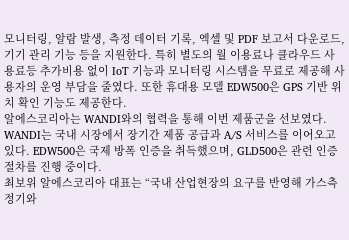모니터링, 알람 발생, 측정 데이터 기록, 엑셀 및 PDF 보고서 다운로드, 기기 관리 기능 등을 지원한다. 특히 별도의 월 이용료나 클라우드 사용료등 추가비용 없이 IoT 기능과 모니터링 시스템을 무료로 제공해 사용자의 운영 부담을 줄였다. 또한 휴대용 모델 EDW500은 GPS 기반 위치 확인 기능도 제공한다.
알에스코리아는 WANDI와의 협력을 통해 이번 제품군을 선보였다. WANDI는 국내 시장에서 장기간 제품 공급과 A/S 서비스를 이어오고 있다. EDW500은 국제 방폭 인증을 취득했으며, GLD500은 관련 인증 절차를 진행 중이다.
최보위 알에스코리아 대표는 “국내 산업현장의 요구를 반영해 가스측정기와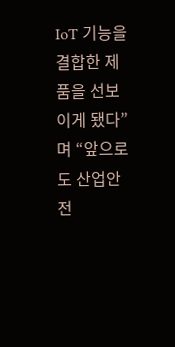IoT 기능을 결합한 제품을 선보이게 됐다”며 “앞으로도 산업안전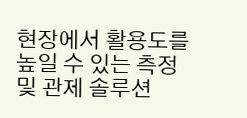현장에서 활용도를 높일 수 있는 측정 및 관제 솔루션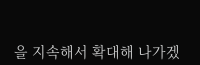을 지속해서 확대해 나가겠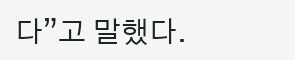다”고 말했다.